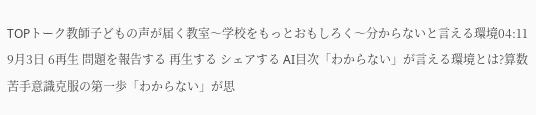TOPトーク教師子どもの声が届く教室〜学校をもっとおもしろく〜分からないと言える環境04:11 9月3日 6再生 問題を報告する 再生する シェアする AI目次「わからない」が言える環境とは?算数苦手意識克服の第一歩「わからない」が思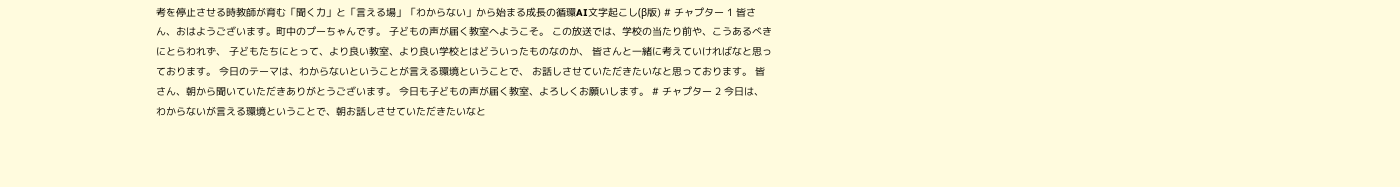考を停止させる時教師が育む「聞く力」と「言える場」「わからない」から始まる成長の循環AI文字起こし(β版) # チャプター 1 皆さん、おはようございます。町中のプーちゃんです。 子どもの声が届く教室へようこそ。 この放送では、学校の当たり前や、こうあるべきにとらわれず、 子どもたちにとって、より良い教室、より良い学校とはどういったものなのか、 皆さんと一緒に考えていければなと思っております。 今日のテーマは、わからないということが言える環境ということで、 お話しさせていただきたいなと思っております。 皆さん、朝から聞いていただきありがとうございます。 今日も子どもの声が届く教室、よろしくお願いします。 # チャプター 2 今日は、わからないが言える環境ということで、朝お話しさせていただきたいなと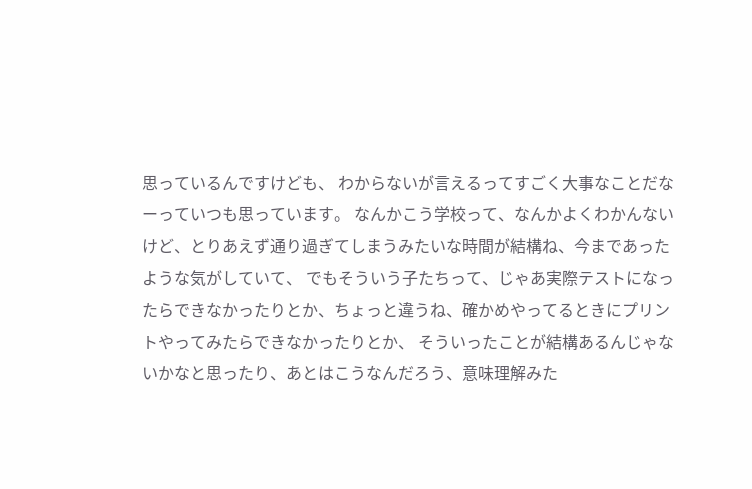思っているんですけども、 わからないが言えるってすごく大事なことだなーっていつも思っています。 なんかこう学校って、なんかよくわかんないけど、とりあえず通り過ぎてしまうみたいな時間が結構ね、今まであったような気がしていて、 でもそういう子たちって、じゃあ実際テストになったらできなかったりとか、ちょっと違うね、確かめやってるときにプリントやってみたらできなかったりとか、 そういったことが結構あるんじゃないかなと思ったり、あとはこうなんだろう、意味理解みた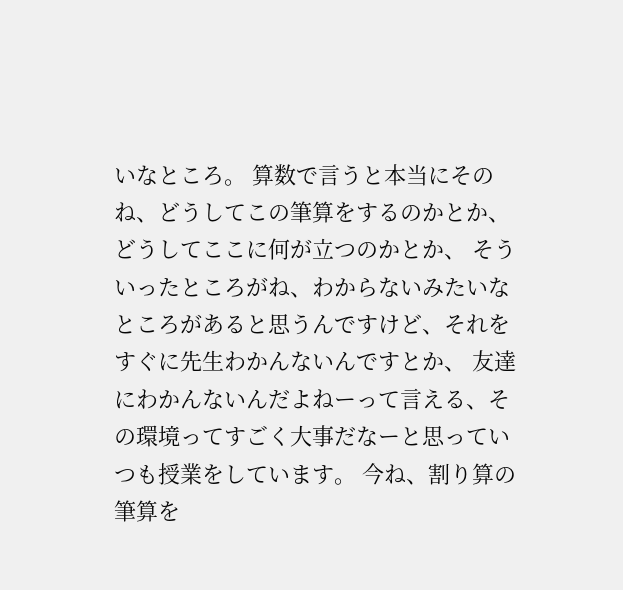いなところ。 算数で言うと本当にそのね、どうしてこの筆算をするのかとか、どうしてここに何が立つのかとか、 そういったところがね、わからないみたいなところがあると思うんですけど、それをすぐに先生わかんないんですとか、 友達にわかんないんだよねーって言える、その環境ってすごく大事だなーと思っていつも授業をしています。 今ね、割り算の筆算を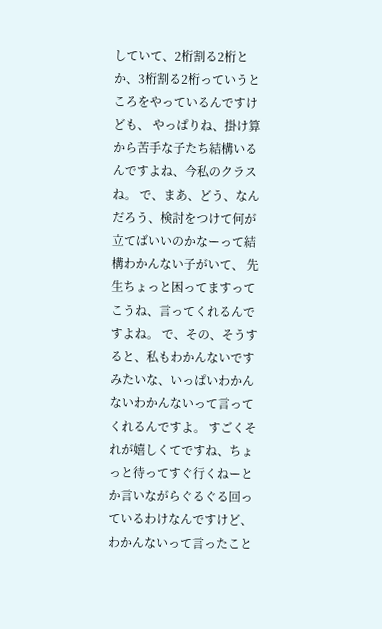していて、2桁割る2桁とか、3桁割る2桁っていうところをやっているんですけども、 やっぱりね、掛け算から苦手な子たち結構いるんですよね、今私のクラスね。 で、まあ、どう、なんだろう、検討をつけて何が立てばいいのかなーって結構わかんない子がいて、 先生ちょっと困ってますってこうね、言ってくれるんですよね。 で、その、そうすると、私もわかんないですみたいな、いっぱいわかんないわかんないって言ってくれるんですよ。 すごくそれが嬉しくてですね、ちょっと待ってすぐ行くねーとか言いながらぐるぐる回っているわけなんですけど、 わかんないって言ったこと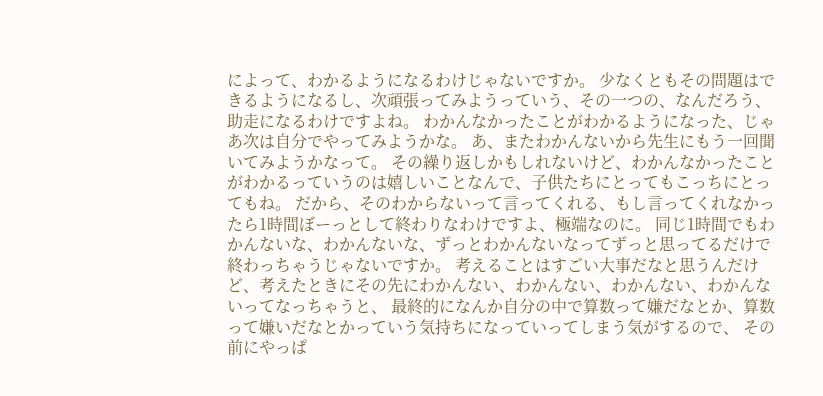によって、わかるようになるわけじゃないですか。 少なくともその問題はできるようになるし、次頑張ってみようっていう、その一つの、なんだろう、助走になるわけですよね。 わかんなかったことがわかるようになった、じゃあ次は自分でやってみようかな。 あ、またわかんないから先生にもう一回聞いてみようかなって。 その繰り返しかもしれないけど、わかんなかったことがわかるっていうのは嬉しいことなんで、子供たちにとってもこっちにとってもね。 だから、そのわからないって言ってくれる、もし言ってくれなかったら1時間ぼーっとして終わりなわけですよ、極端なのに。 同じ1時間でもわかんないな、わかんないな、ずっとわかんないなってずっと思ってるだけで終わっちゃうじゃないですか。 考えることはすごい大事だなと思うんだけど、考えたときにその先にわかんない、わかんない、わかんない、わかんないってなっちゃうと、 最終的になんか自分の中で算数って嫌だなとか、算数って嫌いだなとかっていう気持ちになっていってしまう気がするので、 その前にやっぱ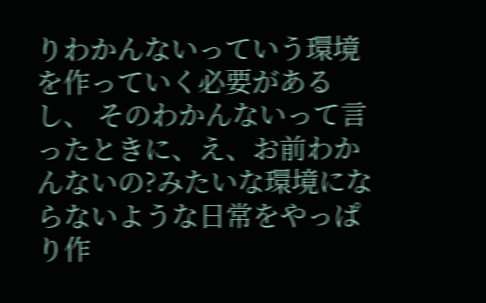りわかんないっていう環境を作っていく必要があるし、 そのわかんないって言ったときに、え、お前わかんないの?みたいな環境にならないような日常をやっぱり作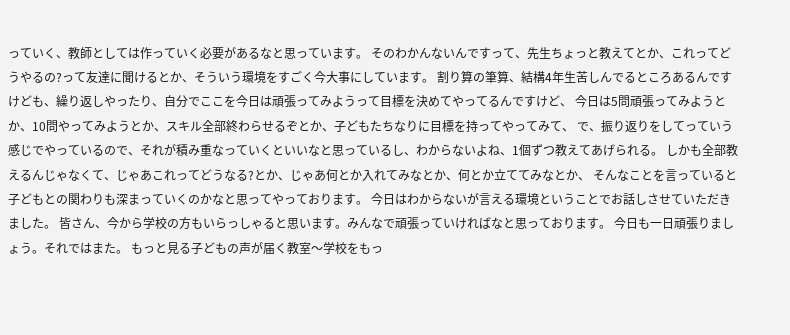っていく、教師としては作っていく必要があるなと思っています。 そのわかんないんですって、先生ちょっと教えてとか、これってどうやるの?って友達に聞けるとか、そういう環境をすごく今大事にしています。 割り算の筆算、結構4年生苦しんでるところあるんですけども、繰り返しやったり、自分でここを今日は頑張ってみようって目標を決めてやってるんですけど、 今日は5問頑張ってみようとか、10問やってみようとか、スキル全部終わらせるぞとか、子どもたちなりに目標を持ってやってみて、 で、振り返りをしてっていう感じでやっているので、それが積み重なっていくといいなと思っているし、わからないよね、1個ずつ教えてあげられる。 しかも全部教えるんじゃなくて、じゃあこれってどうなる?とか、じゃあ何とか入れてみなとか、何とか立ててみなとか、 そんなことを言っていると子どもとの関わりも深まっていくのかなと思ってやっております。 今日はわからないが言える環境ということでお話しさせていただきました。 皆さん、今から学校の方もいらっしゃると思います。みんなで頑張っていければなと思っております。 今日も一日頑張りましょう。それではまた。 もっと見る子どもの声が届く教室〜学校をもっ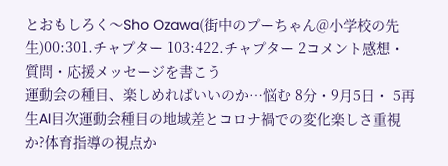とおもしろく〜Sho Ozawa(街中のプーちゃん@小学校の先生)00:301.チャプター 103:422.チャプター 2コメント感想・質問・応援メッセージを書こう
運動会の種目、楽しめればいいのか…悩む 8分・9月5日・ 5再生AI目次運動会種目の地域差とコロナ禍での変化楽しさ重視か?体育指導の視点か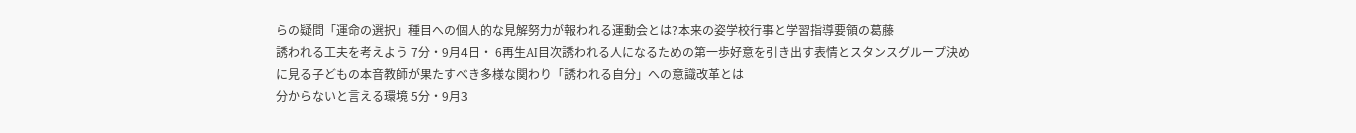らの疑問「運命の選択」種目への個人的な見解努力が報われる運動会とは?本来の姿学校行事と学習指導要領の葛藤
誘われる工夫を考えよう 7分・9月4日・ 6再生AI目次誘われる人になるための第一歩好意を引き出す表情とスタンスグループ決めに見る子どもの本音教師が果たすべき多様な関わり「誘われる自分」への意識改革とは
分からないと言える環境 5分・9月3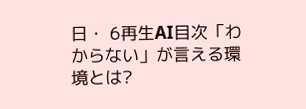日・ 6再生AI目次「わからない」が言える環境とは?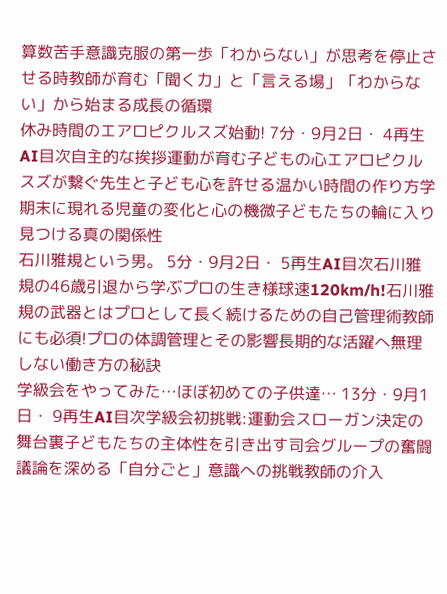算数苦手意識克服の第一歩「わからない」が思考を停止させる時教師が育む「聞く力」と「言える場」「わからない」から始まる成長の循環
休み時間のエアロピクルスズ始動! 7分・9月2日・ 4再生AI目次自主的な挨拶運動が育む子どもの心エアロピクルスズが繋ぐ先生と子ども心を許せる温かい時間の作り方学期末に現れる児童の変化と心の機微子どもたちの輪に入り見つける真の関係性
石川雅規という男。 5分・9月2日・ 5再生AI目次石川雅規の46歳引退から学ぶプロの生き様球速120km/h!石川雅規の武器とはプロとして長く続けるための自己管理術教師にも必須!プロの体調管理とその影響長期的な活躍へ無理しない働き方の秘訣
学級会をやってみた…ほぼ初めての子供達… 13分・9月1日・ 9再生AI目次学級会初挑戦:運動会スローガン決定の舞台裏子どもたちの主体性を引き出す司会グループの奮闘議論を深める「自分ごと」意識への挑戦教師の介入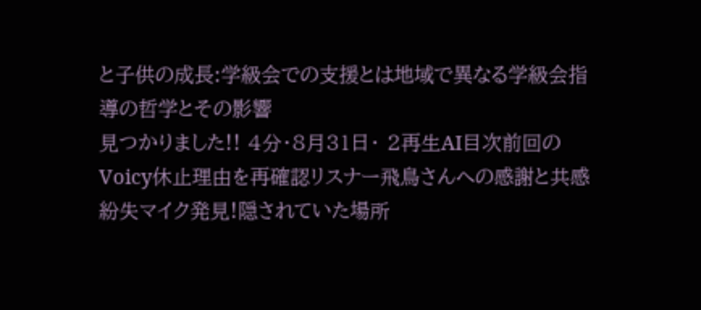と子供の成長:学級会での支援とは地域で異なる学級会指導の哲学とその影響
見つかりました!! 4分・8月31日・ 2再生AI目次前回のVoicy休止理由を再確認リスナー飛鳥さんへの感謝と共感紛失マイク発見!隠されていた場所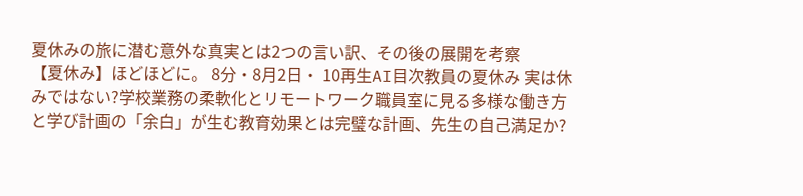夏休みの旅に潜む意外な真実とは2つの言い訳、その後の展開を考察
【夏休み】ほどほどに。 8分・8月2日・ 10再生AI目次教員の夏休み 実は休みではない?学校業務の柔軟化とリモートワーク職員室に見る多様な働き方と学び計画の「余白」が生む教育効果とは完璧な計画、先生の自己満足か?